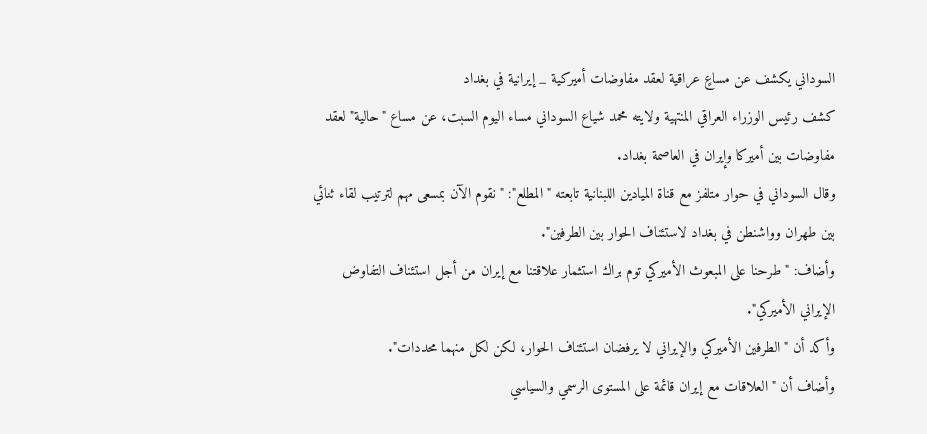السوداني يكشف عن مساعٍ عراقية لعقد مفاوضات أميركية _ إيرانية في بغداد
كشف رئيس الوزراء العراقي المنتهية ولايته محمد شياع السوداني مساء اليوم السبت، عن مساع "حالية" لعقد مفاوضات بين أميركا وإيران في العاصمة بغداد.
وقال السوداني في حوار متلفز مع قناة الميادين اللبنانية تابعته "المطلع": "نقوم الآن بمسعى مهم لترتيب لقاء ثنائي بين طهران وواشنطن في بغداد لاستئناف الحوار بين الطرفين".
وأضاف: "طرحنا على المبعوث الأميركي توم براك استثمار علاقتنا مع إيران من أجل استئناف التفاوض الإيراني الأميركي".
وأكد أن "الطرفين الأميركي والإيراني لا يرفضان استئناف الحوار، لكن لكل منهما محددات".
وأضاف أن "العلاقات مع إيران قائمة على المستوى الرسمي والسياسي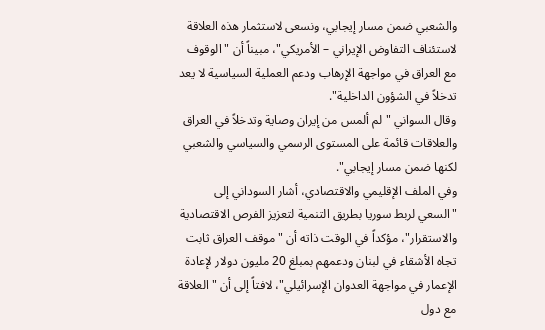والشعبي ضمن مسار إيجابي، ونسعى لاستثمار هذه العلاقة لاستئناف التفاوض الإيراني – الأمريكي"، مبيناً أن "الوقوف مع العراق في مواجهة الإرهاب ودعم العملية السياسية لا يعد تدخلاً في الشؤون الداخلية".
وقال السواني "لم ألمس من إيران وصاية وتدخلاً في العراق والعلاقات قائمة على المستوى الرسمي والسياسي والشعبي لكنها ضمن مسار إيجابي".
وفي الملف الإقليمي والاقتصادي، أشار السوداني إلى "السعي لربط سوريا بطريق التنمية لتعزيز الفرص الاقتصادية والاستقرار"، مؤكداً في الوقت ذاته أن "موقف العراق ثابت تجاه الأشقاء في لبنان ودعمهم بمبلغ 20 مليون دولار لإعادة الإعمار في مواجهة العدوان الإسرائيلي"، لافتاً إلى أن "العلاقة مع دول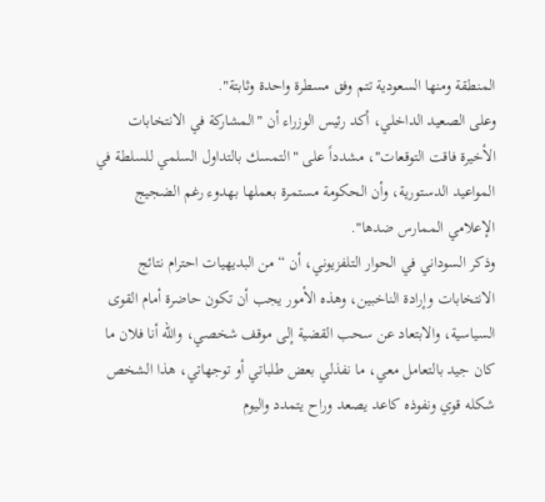المنطقة ومنها السعودية تتم وفق مسطرة واحدة وثابتة".
وعلى الصعيد الداخلي، أكد رئيس الوزراء أن "المشاركة في الانتخابات الأخيرة فاقت التوقعات"، مشدداً على "التمسك بالتداول السلمي للسلطة في المواعيد الدستورية، وأن الحكومة مستمرة بعملها بهدوء رغم الضجيج الإعلامي الممارس ضدها".
وذكر السوداني في الحوار التلفزيوني، أن “من البديهيات احترام نتائج الانتخابات وإرادة الناخبين، وهذه الأمور يجب أن تكون حاضرة أمام القوى السياسية، والابتعاد عن سحب القضية إلى موقف شخصي، والله أنا فلان ما كان جيد بالتعامل معي، ما نفذلي بعض طلباتي أو توجهاتي، هذا الشخص شكله قوي ونفوذه كاعد يصعد وراح يتمدد واليوم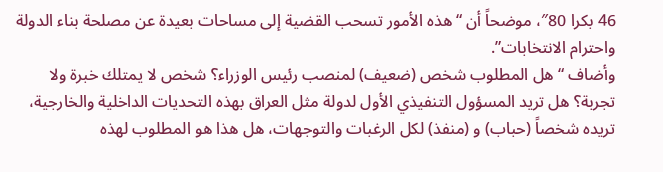46 بكرا 80″، موضحاً أن “هذه الأمور تسحب القضية إلى مساحات بعيدة عن مصلحة بناء الدولة واحترام الانتخابات”.
وأضاف “هل المطلوب شخص (ضعيف) لمنصب رئيس الوزراء؟ شخص لا يمتلك خبرة ولا تجربة؟ هل تريد المسؤول التنفيذي الأول لدولة مثل العراق بهذه التحديات الداخلية والخارجية، تريده شخصاً (حباب) و (منفذ) لكل الرغبات والتوجهات، هل هذا هو المطلوب لهذه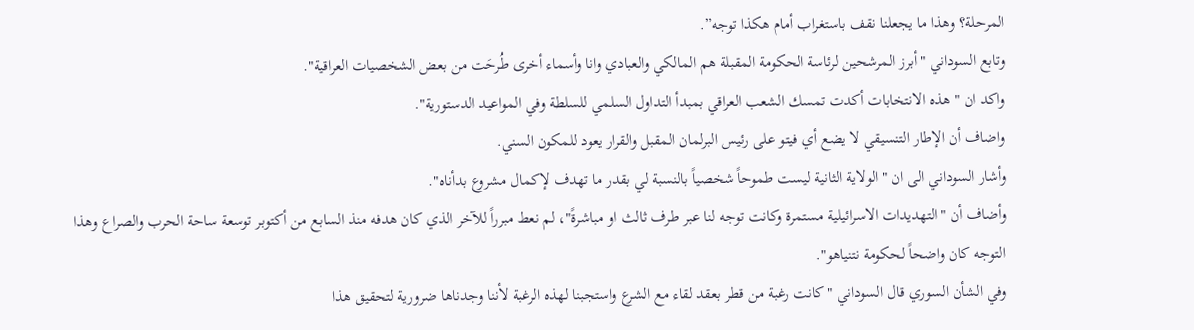المرحلة؟ وهذا ما يجعلنا نقف باستغراب أمام هكذا توجه”.
وتابع السوداني "أبرز المرشحين لرئاسة الحكومة المقبلة هم المالكي والعبادي وانا وأسماء أخرى طُرحَت من بعض الشخصيات العراقية".
واكد ان " هذه الانتخابات أكدت تمسك الشعب العراقي بمبدأ التداول السلمي للسلطة وفي المواعيد الدستورية".
واضاف أن الإطار التنسيقي لا يضع أي فيتو على رئيس البرلمان المقبل والقرار يعود للمكون السني.
وأشار السوداني الى ان "الولاية الثانية ليست طموحاً شخصياً بالنسبة لي بقدر ما تهدف لإكمال مشروع بدأناه".
وأضاف أن "التهديدات الاسرائيلية مستمرة وكانت توجه لنا عبر طرف ثالث او مباشرةً"، لم نعط مبرراً للآخر الذي كان هدفه منذ السابع من أكتوبر توسعة ساحة الحرب والصراع وهذا التوجه كان واضحاً لحكومة نتنياهو".
وفي الشأن السوري قال السوداني "كانت رغبة من قطر بعقد لقاء مع الشرع واستجبنا لهذه الرغبة لأننا وجدناها ضرورية لتحقيق هذا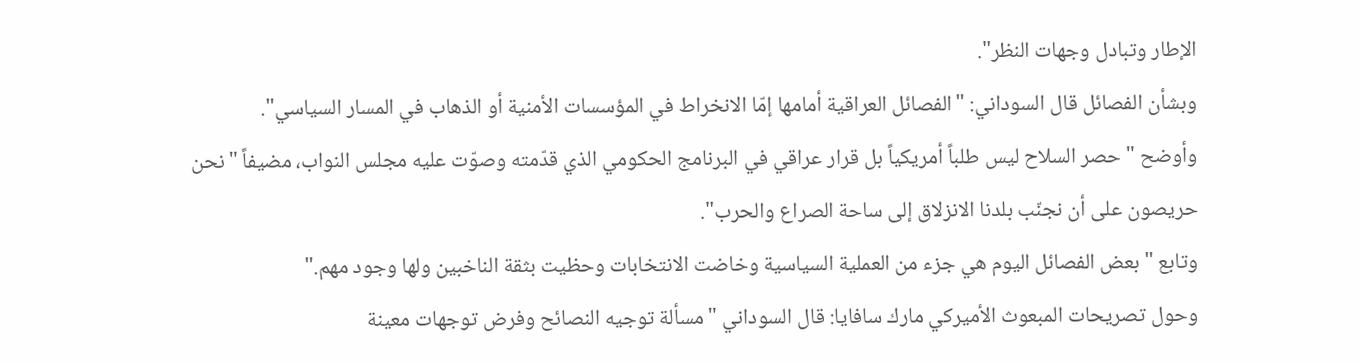الإطار وتبادل وجهات النظر".
وبشأن الفصائل قال السوداني: "الفصائل العراقية أمامها إمّا الانخراط في المؤسسات الأمنية أو الذهاب في المسار السياسي".
وأوضح " حصر السلاح ليس طلباً أمريكياً بل قرار عراقي في البرنامج الحكومي الذي قدّمته وصوّت عليه مجلس النواب، مضيفاً "نحن حريصون على أن نجنّب بلدنا الانزلاق إلى ساحة الصراع والحرب".
وتابع " بعض الفصائل اليوم هي جزء من العملية السياسية وخاضت الانتخابات وحظيت بثقة الناخبين ولها وجود مهم."
وحول تصريحات المبعوث الأميركي مارك سافايا: قال السوداني "مسألة توجيه النصائح وفرض توجهات معينة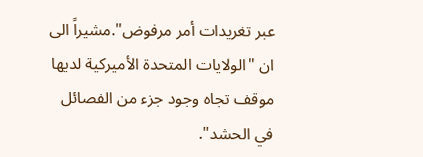عبر تغريدات أمر مرفوض".مشيراً الى ان "الولايات المتحدة الأميركية لديها موقف تجاه وجود جزء من الفصائل في الحشد".